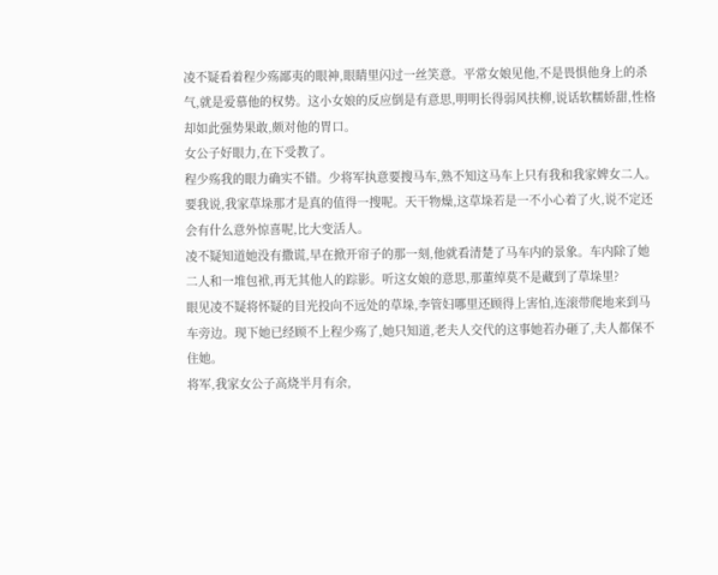凌不疑看着程少殇鄙夷的眼神,眼睛里闪过一丝笑意。平常女娘见他,不是畏惧他身上的杀气,就是爱慕他的权势。这小女娘的反应倒是有意思,明明长得弱风扶柳,说话软糯娇甜,性格却如此强势果敢,颇对他的胃口。
女公子好眼力,在下受教了。
程少殇我的眼力确实不错。少将军执意要搜马车,熟不知这马车上只有我和我家婢女二人。要我说,我家草垛那才是真的值得一搜呢。天干物燥,这草垛若是一不小心着了火,说不定还会有什么意外惊喜呢,比大变活人。
凌不疑知道她没有撒谎,早在掀开帘子的那一刻,他就看清楚了马车内的景象。车内除了她二人和一堆包袱,再无其他人的踪影。听这女娘的意思,那董绰莫不是藏到了草垛里?
眼见凌不疑将怀疑的目光投向不远处的草垛,李管妇哪里还顾得上害怕,连滚带爬地来到马车旁边。现下她已经顾不上程少殇了,她只知道,老夫人交代的这事她若办砸了,夫人都保不住她。
将军,我家女公子高烧半月有余,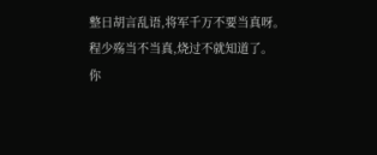整日胡言乱语,将军千万不要当真呀。
程少殇当不当真,烧过不就知道了。
你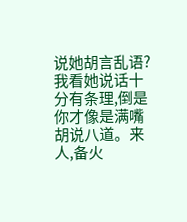说她胡言乱语?我看她说话十分有条理,倒是你才像是满嘴胡说八道。来人,备火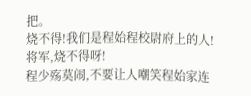把。
烧不得!我们是程始程校尉府上的人!将军,烧不得呀!
程少殇莫闹,不要让人嘲笑程始家连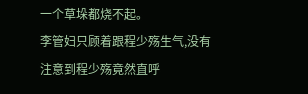一个草垛都烧不起。
李管妇只顾着跟程少殇生气,没有注意到程少殇竟然直呼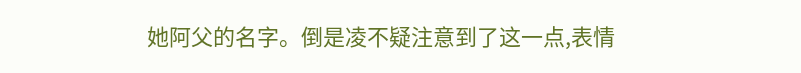她阿父的名字。倒是凌不疑注意到了这一点,表情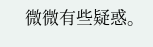微微有些疑惑。